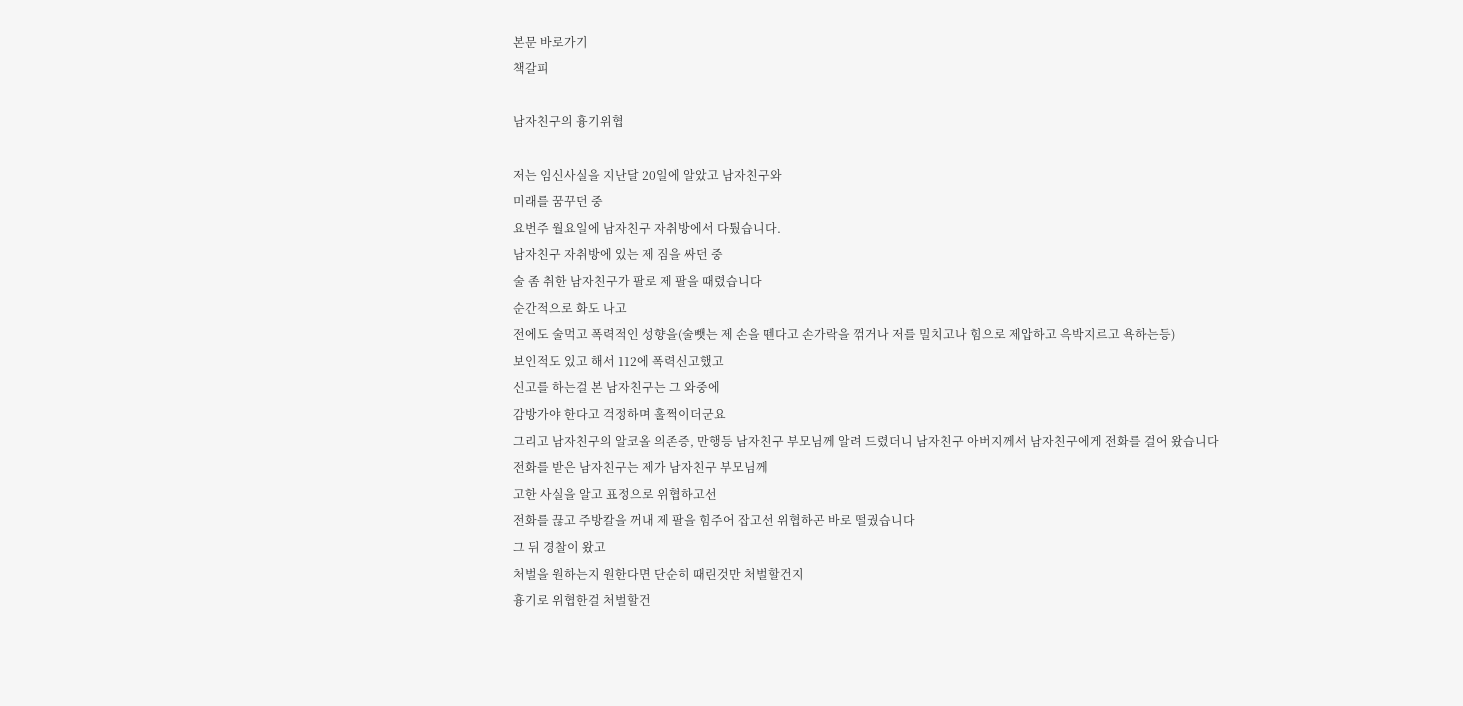본문 바로가기
책갈피

남자친구의 흉기위협

저는 임신사실을 지난달 20일에 알았고 남자친구와
미래를 꿈꾸던 중
요번주 월요일에 남자친구 자취방에서 다퉜습니다.
남자친구 자취방에 있는 제 짐을 싸던 중
술 좀 취한 남자친구가 팔로 제 팔을 때렸습니다
순간적으로 화도 나고
전에도 술먹고 폭력적인 성향을(술뺏는 제 손을 뗀다고 손가락을 꺾거나 저를 밀치고나 힘으로 제압하고 윽박지르고 욕하는등)
보인적도 있고 해서 112에 폭력신고했고
신고를 하는걸 본 남자친구는 그 와중에
감방가야 한다고 걱정하며 훌쩍이더군요
그리고 남자친구의 알코올 의존증, 만행등 남자친구 부모님께 알려 드렸더니 남자친구 아버지께서 남자친구에게 전화를 걸어 왔습니다
전화를 받은 남자친구는 제가 남자친구 부모님께
고한 사실을 알고 표정으로 위협하고선
전화를 끊고 주방칼을 꺼내 제 팔을 힘주어 잡고선 위협하곤 바로 떨궜습니다
그 뒤 경찰이 왔고
처벌을 원하는지 원한다면 단순히 때린것만 처벌할건지
흉기로 위협한걸 처벌할건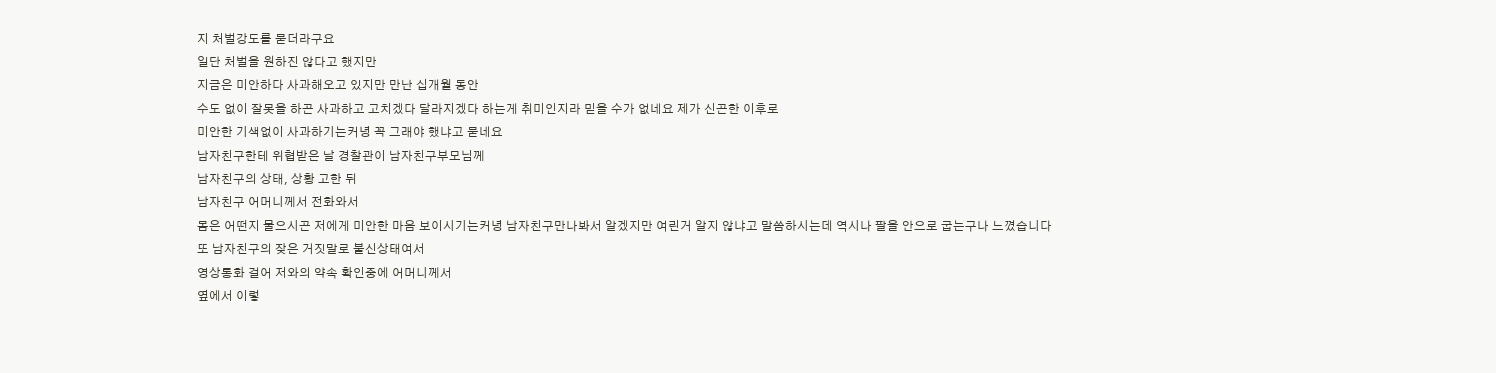지 처벌강도를 묻더라구요
일단 처벌을 원하진 않다고 했지만
지금은 미안하다 사과해오고 있지만 만난 십개월 동안
수도 없이 잘못을 하곤 사과하고 고치겠다 달라지겠다 하는게 취미인지라 믿을 수가 없네요 제가 신곤한 이후로
미안한 기색없이 사과하기는커녕 꼭 그래야 했냐고 묻네요
남자친구한테 위협받은 날 경찰관이 남자친구부모님께
남자친구의 상태, 상황 고한 뒤
남자친구 어머니께서 전화와서
몸은 어떤지 물으시곤 저에게 미안한 마음 보이시기는커녕 남자친구만나봐서 알겠지만 여린거 알지 않냐고 말씀하시는데 역시나 팔을 안으로 굽는구나 느꼈습니다
또 남자친구의 잦은 거짓말로 불신상태여서
영상통화 걸어 저와의 약속 확인중에 어머니께서
옆에서 이렇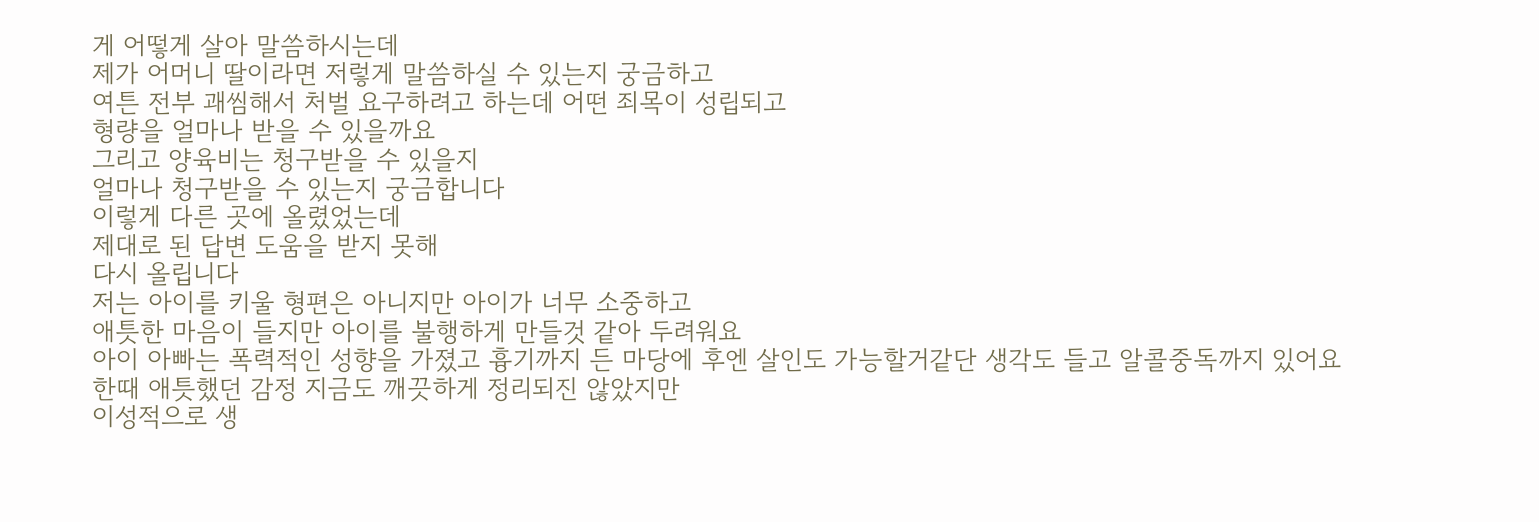게 어떻게 살아 말씀하시는데
제가 어머니 딸이라면 저렇게 말씀하실 수 있는지 궁금하고
여튼 전부 괘씸해서 처벌 요구하려고 하는데 어떤 죄목이 성립되고
형량을 얼마나 받을 수 있을까요
그리고 양육비는 청구받을 수 있을지
얼마나 청구받을 수 있는지 궁금합니다
이렇게 다른 곳에 올렸었는데
제대로 된 답변 도움을 받지 못해
다시 올립니다
저는 아이를 키울 형편은 아니지만 아이가 너무 소중하고
애틋한 마음이 들지만 아이를 불행하게 만들것 같아 두려워요
아이 아빠는 폭력적인 성향을 가졌고 흉기까지 든 마당에 후엔 살인도 가능할거같단 생각도 들고 알콜중독까지 있어요
한때 애틋했던 감정 지금도 깨끗하게 정리되진 않았지만
이성적으로 생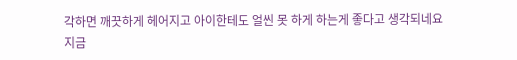각하면 깨끗하게 헤어지고 아이한테도 얼씬 못 하게 하는게 좋다고 생각되네요
지금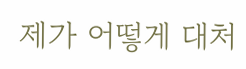제가 어떻게 대처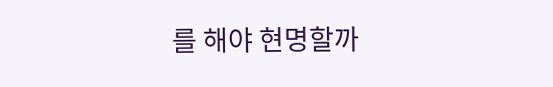를 해야 현명할까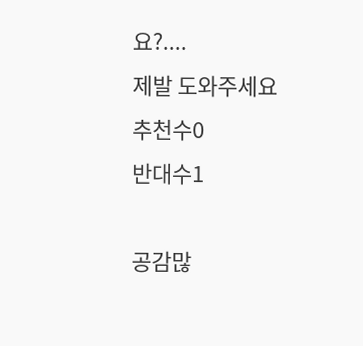요?....
제발 도와주세요
추천수0
반대수1

공감많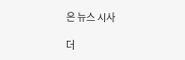은 뉴스 시사

더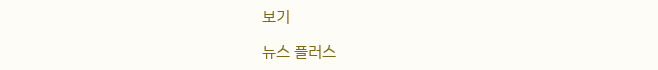보기

뉴스 플러스